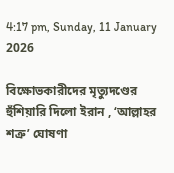4:17 pm, Sunday, 11 January 2026

বিক্ষোভকারীদের মৃত্যুদণ্ডের হুঁশিয়ারি দিলো ইরান , ‘আল্লাহর শত্রু’ ঘোষণা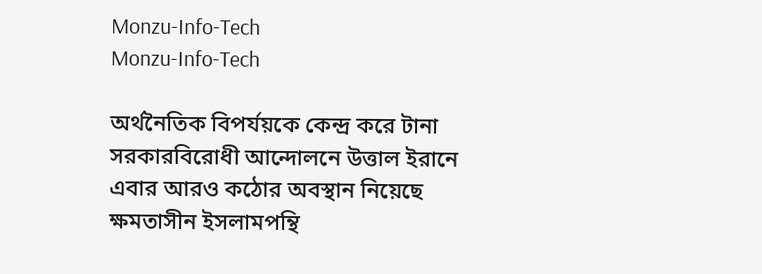Monzu-Info-Tech
Monzu-Info-Tech

অর্থনৈতিক বিপর্যয়কে কেন্দ্র করে টানা সরকারবিরোধী আন্দোলনে উত্তাল ইরানে এবার আরও কঠোর অবস্থান নিয়েছে ক্ষমতাসীন ইসলামপন্থি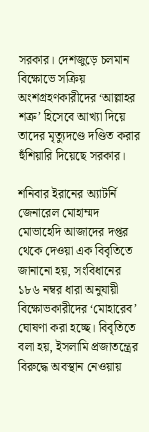সরকার। দেশজুড়ে চলমান বিক্ষোভে সক্রিয় অংশগ্রহণকারীদের ‘আল্লাহর শত্রু’ হিসেবে আখ্যা দিয়ে তাদের মৃত্যুদণ্ডে দণ্ডিত করার হুঁশিয়ারি দিয়েছে সরকার।

শনিবার ইরানের অ্যাটর্নি জেনারেল মোহাম্মদ মোভাহেদি আজাদের দপ্তর থেকে দেওয়া এক বিবৃতিতে জানানো হয়, সংবিধানের ১৮৬ নম্বর ধারা অনুযায়ী বিক্ষোভকারীদের ‘মোহারেব’ ঘোষণা করা হচ্ছে। বিবৃতিতে বলা হয়, ইসলামি প্রজাতন্ত্রের বিরুদ্ধে অবস্থান নেওয়ায়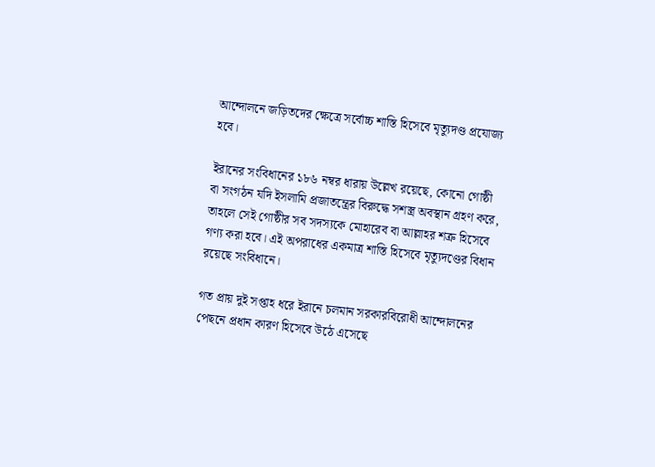আন্দোলনে জড়িতদের ক্ষেত্রে সর্বোচ্চ শাস্তি হিসেবে মৃত্যুদণ্ড প্রযোজ্য হবে।

ইরানের সংবিধানের ১৮৬ নম্বর ধারায় উল্লেখ রয়েছে, কোনো গোষ্ঠী বা সংগঠন যদি ইসলামি প্রজাতন্ত্রের বিরুদ্ধে সশস্ত্র অবস্থান গ্রহণ করে, তাহলে সেই গোষ্ঠীর সব সদস্যকে মোহারেব বা আল্লাহর শত্রু হিসেবে গণ্য করা হবে। এই অপরাধের একমাত্র শাস্তি হিসেবে মৃত্যুদণ্ডের বিধান রয়েছে সংবিধানে।

গত প্রায় দুই সপ্তাহ ধরে ইরানে চলমান সরকারবিরোধী আন্দোলনের পেছনে প্রধান কারণ হিসেবে উঠে এসেছে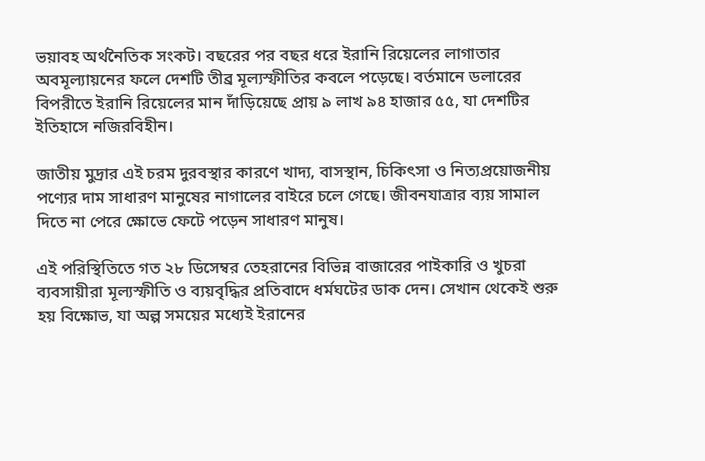ভয়াবহ অর্থনৈতিক সংকট। বছরের পর বছর ধরে ইরানি রিয়েলের লাগাতার অবমূল্যায়নের ফলে দেশটি তীব্র মূল্যস্ফীতির কবলে পড়েছে। বর্তমানে ডলারের বিপরীতে ইরানি রিয়েলের মান দাঁড়িয়েছে প্রায় ৯ লাখ ৯৪ হাজার ৫৫, যা দেশটির ইতিহাসে নজিরবিহীন।

জাতীয় মুদ্রার এই চরম দুরবস্থার কারণে খাদ্য, বাসস্থান, চিকিৎসা ও নিত্যপ্রয়োজনীয় পণ্যের দাম সাধারণ মানুষের নাগালের বাইরে চলে গেছে। জীবনযাত্রার ব্যয় সামাল দিতে না পেরে ক্ষোভে ফেটে পড়েন সাধারণ মানুষ।

এই পরিস্থিতিতে গত ২৮ ডিসেম্বর তেহরানের বিভিন্ন বাজারের পাইকারি ও খুচরা ব্যবসায়ীরা মূল্যস্ফীতি ও ব্যয়বৃদ্ধির প্রতিবাদে ধর্মঘটের ডাক দেন। সেখান থেকেই শুরু হয় বিক্ষোভ, যা অল্প সময়ের মধ্যেই ইরানের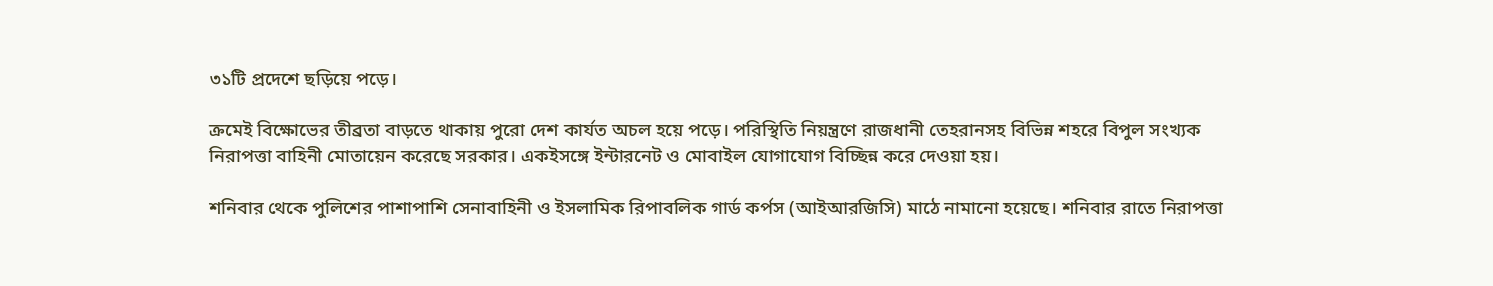৩১টি প্রদেশে ছড়িয়ে পড়ে।

ক্রমেই বিক্ষোভের তীব্রতা বাড়তে থাকায় পুরো দেশ কার্যত অচল হয়ে পড়ে। পরিস্থিতি নিয়ন্ত্রণে রাজধানী তেহরানসহ বিভিন্ন শহরে বিপুল সংখ্যক নিরাপত্তা বাহিনী মোতায়েন করেছে সরকার। একইসঙ্গে ইন্টারনেট ও মোবাইল যোগাযোগ বিচ্ছিন্ন করে দেওয়া হয়।

শনিবার থেকে পুলিশের পাশাপাশি সেনাবাহিনী ও ইসলামিক রিপাবলিক গার্ড কর্পস (আইআরজিসি) মাঠে নামানো হয়েছে। শনিবার রাতে নিরাপত্তা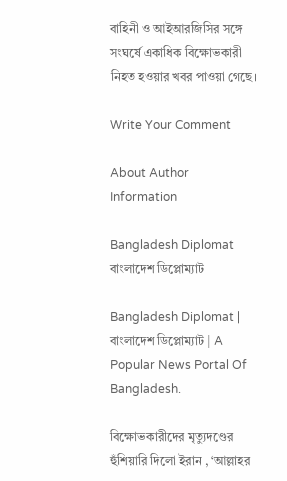বাহিনী ও আইআরজিসির সঙ্গে সংঘর্ষে একাধিক বিক্ষোভকারী নিহত হওয়ার খবর পাওয়া গেছে।

Write Your Comment

About Author Information

Bangladesh Diplomat বাংলাদেশ ডিপ্লোম্যাট

Bangladesh Diplomat | বাংলাদেশ ডিপ্লোম্যাট | A Popular News Portal Of Bangladesh.

বিক্ষোভকারীদের মৃত্যুদণ্ডের হুঁশিয়ারি দিলো ইরান , ‘আল্লাহর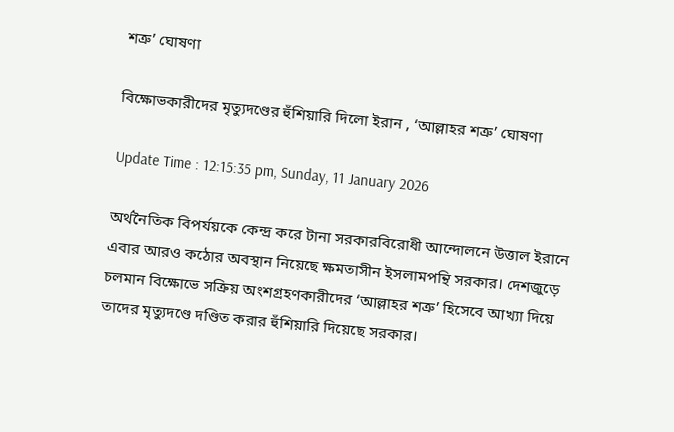শত্রু’ ঘোষণা

বিক্ষোভকারীদের মৃত্যুদণ্ডের হুঁশিয়ারি দিলো ইরান , ‘আল্লাহর শত্রু’ ঘোষণা

Update Time : 12:15:35 pm, Sunday, 11 January 2026

অর্থনৈতিক বিপর্যয়কে কেন্দ্র করে টানা সরকারবিরোধী আন্দোলনে উত্তাল ইরানে এবার আরও কঠোর অবস্থান নিয়েছে ক্ষমতাসীন ইসলামপন্থি সরকার। দেশজুড়ে চলমান বিক্ষোভে সক্রিয় অংশগ্রহণকারীদের ‘আল্লাহর শত্রু’ হিসেবে আখ্যা দিয়ে তাদের মৃত্যুদণ্ডে দণ্ডিত করার হুঁশিয়ারি দিয়েছে সরকার।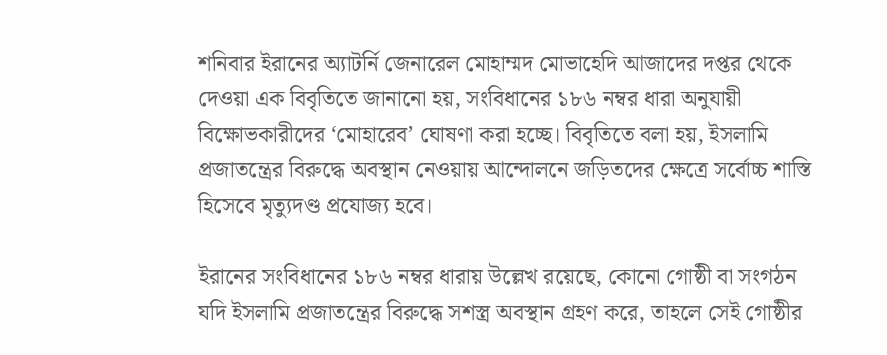শনিবার ইরানের অ্যাটর্নি জেনারেল মোহাম্মদ মোভাহেদি আজাদের দপ্তর থেকে দেওয়া এক বিবৃতিতে জানানো হয়, সংবিধানের ১৮৬ নম্বর ধারা অনুযায়ী বিক্ষোভকারীদের ‘মোহারেব’ ঘোষণা করা হচ্ছে। বিবৃতিতে বলা হয়, ইসলামি প্রজাতন্ত্রের বিরুদ্ধে অবস্থান নেওয়ায় আন্দোলনে জড়িতদের ক্ষেত্রে সর্বোচ্চ শাস্তি হিসেবে মৃত্যুদণ্ড প্রযোজ্য হবে।

ইরানের সংবিধানের ১৮৬ নম্বর ধারায় উল্লেখ রয়েছে, কোনো গোষ্ঠী বা সংগঠন যদি ইসলামি প্রজাতন্ত্রের বিরুদ্ধে সশস্ত্র অবস্থান গ্রহণ করে, তাহলে সেই গোষ্ঠীর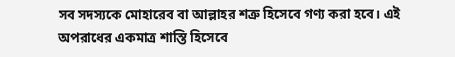সব সদস্যকে মোহারেব বা আল্লাহর শত্রু হিসেবে গণ্য করা হবে। এই অপরাধের একমাত্র শাস্তি হিসেবে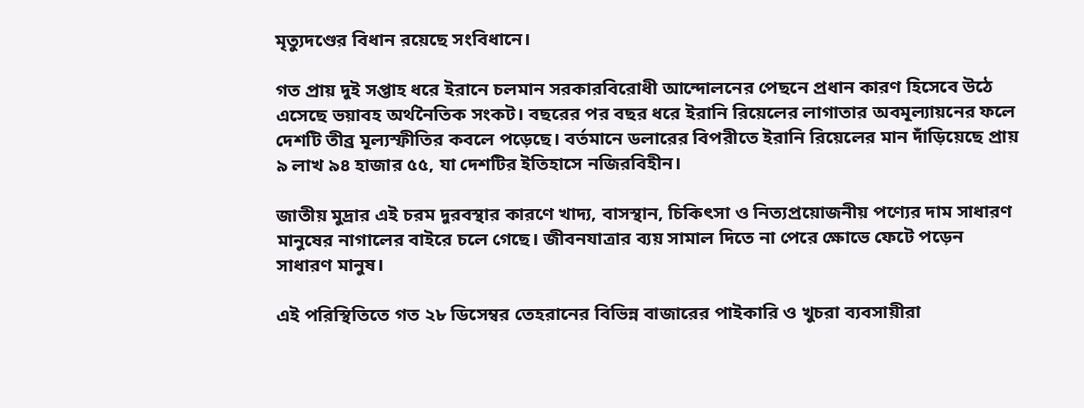মৃত্যুদণ্ডের বিধান রয়েছে সংবিধানে।

গত প্রায় দুই সপ্তাহ ধরে ইরানে চলমান সরকারবিরোধী আন্দোলনের পেছনে প্রধান কারণ হিসেবে উঠে এসেছে ভয়াবহ অর্থনৈতিক সংকট। বছরের পর বছর ধরে ইরানি রিয়েলের লাগাতার অবমূল্যায়নের ফলে দেশটি তীব্র মূল্যস্ফীতির কবলে পড়েছে। বর্তমানে ডলারের বিপরীতে ইরানি রিয়েলের মান দাঁড়িয়েছে প্রায় ৯ লাখ ৯৪ হাজার ৫৫, যা দেশটির ইতিহাসে নজিরবিহীন।

জাতীয় মুদ্রার এই চরম দুরবস্থার কারণে খাদ্য, বাসস্থান, চিকিৎসা ও নিত্যপ্রয়োজনীয় পণ্যের দাম সাধারণ মানুষের নাগালের বাইরে চলে গেছে। জীবনযাত্রার ব্যয় সামাল দিতে না পেরে ক্ষোভে ফেটে পড়েন সাধারণ মানুষ।

এই পরিস্থিতিতে গত ২৮ ডিসেম্বর তেহরানের বিভিন্ন বাজারের পাইকারি ও খুচরা ব্যবসায়ীরা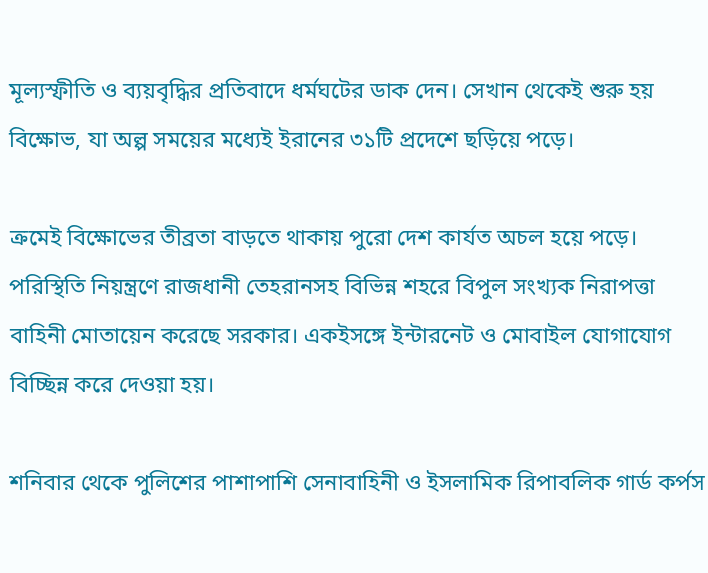মূল্যস্ফীতি ও ব্যয়বৃদ্ধির প্রতিবাদে ধর্মঘটের ডাক দেন। সেখান থেকেই শুরু হয় বিক্ষোভ, যা অল্প সময়ের মধ্যেই ইরানের ৩১টি প্রদেশে ছড়িয়ে পড়ে।

ক্রমেই বিক্ষোভের তীব্রতা বাড়তে থাকায় পুরো দেশ কার্যত অচল হয়ে পড়ে। পরিস্থিতি নিয়ন্ত্রণে রাজধানী তেহরানসহ বিভিন্ন শহরে বিপুল সংখ্যক নিরাপত্তা বাহিনী মোতায়েন করেছে সরকার। একইসঙ্গে ইন্টারনেট ও মোবাইল যোগাযোগ বিচ্ছিন্ন করে দেওয়া হয়।

শনিবার থেকে পুলিশের পাশাপাশি সেনাবাহিনী ও ইসলামিক রিপাবলিক গার্ড কর্পস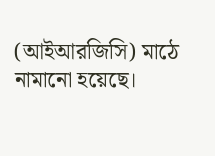(আইআরজিসি) মাঠে নামানো হয়েছে।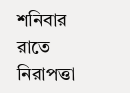শনিবার রাতে নিরাপত্তা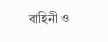বাহিনী ও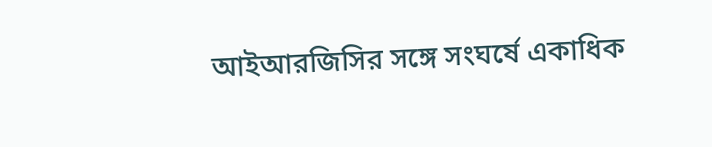আইআরজিসির সঙ্গে সংঘর্ষে একাধিক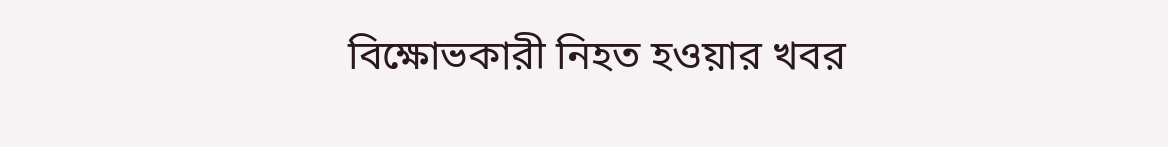বিক্ষোভকারী নিহত হওয়ার খবর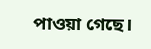পাওয়া গেছে।